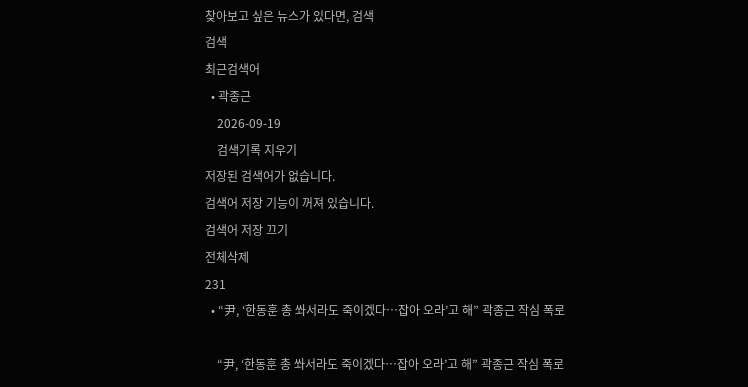찾아보고 싶은 뉴스가 있다면, 검색
검색
최근검색어
  • 곽종근
    2026-09-19
    검색기록 지우기
저장된 검색어가 없습니다.
검색어 저장 기능이 꺼져 있습니다.
검색어 저장 끄기
전체삭제
231
  • “尹, ‘한동훈 총 쏴서라도 죽이겠다…잡아 오라’고 해” 곽종근 작심 폭로

    “尹, ‘한동훈 총 쏴서라도 죽이겠다…잡아 오라’고 해” 곽종근 작심 폭로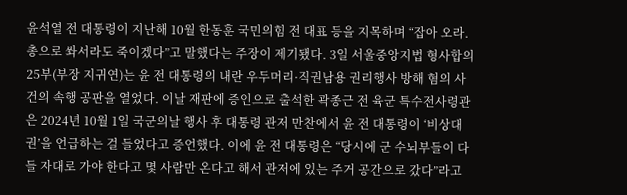윤석열 전 대통령이 지난해 10월 한동훈 국민의힘 전 대표 등을 지목하며 “잡아 오라. 총으로 쏴서라도 죽이겠다”고 말했다는 주장이 제기됐다. 3일 서울중앙지법 형사합의25부(부장 지귀연)는 윤 전 대통령의 내란 우두머리·직권남용 권리행사 방해 혐의 사건의 속행 공판을 열었다. 이날 재판에 증인으로 출석한 곽종근 전 육군 특수전사령관은 2024년 10월 1일 국군의날 행사 후 대통령 관저 만찬에서 윤 전 대통령이 ‘비상대권’을 언급하는 걸 들었다고 증언했다. 이에 윤 전 대통령은 “당시에 군 수뇌부들이 다들 자대로 가야 한다고 몇 사람만 온다고 해서 관저에 있는 주거 공간으로 갔다”라고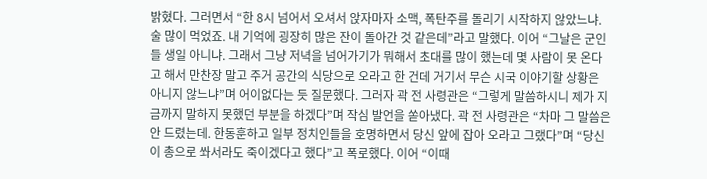밝혔다. 그러면서 “한 8시 넘어서 오셔서 앉자마자 소맥, 폭탄주를 돌리기 시작하지 않았느냐. 술 많이 먹었죠. 내 기억에 굉장히 많은 잔이 돌아간 것 같은데”라고 말했다. 이어 “그날은 군인들 생일 아니냐. 그래서 그냥 저녁을 넘어가기가 뭐해서 초대를 많이 했는데 몇 사람이 못 온다고 해서 만찬장 말고 주거 공간의 식당으로 오라고 한 건데 거기서 무슨 시국 이야기할 상황은 아니지 않느냐”며 어이없다는 듯 질문했다. 그러자 곽 전 사령관은 “그렇게 말씀하시니 제가 지금까지 말하지 못했던 부분을 하겠다”며 작심 발언을 쏟아냈다. 곽 전 사령관은 “차마 그 말씀은 안 드렸는데. 한동훈하고 일부 정치인들을 호명하면서 당신 앞에 잡아 오라고 그랬다”며 “당신이 총으로 쏴서라도 죽이겠다고 했다”고 폭로했다. 이어 “이때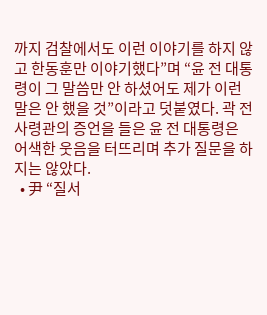까지 검찰에서도 이런 이야기를 하지 않고 한동훈만 이야기했다”며 “윤 전 대통령이 그 말씀만 안 하셨어도 제가 이런 말은 안 했을 것”이라고 덧붙였다. 곽 전 사령관의 증언을 들은 윤 전 대통령은 어색한 웃음을 터뜨리며 추가 질문을 하지는 않았다.
  • 尹 “질서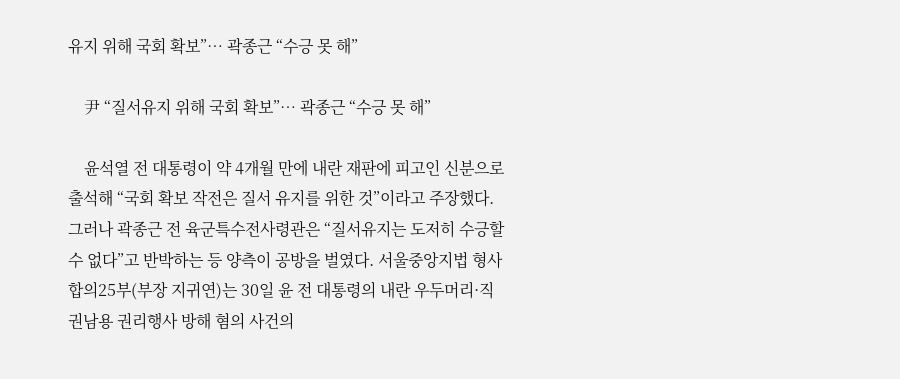유지 위해 국회 확보”… 곽종근 “수긍 못 해”

    尹 “질서유지 위해 국회 확보”… 곽종근 “수긍 못 해”

    윤석열 전 대통령이 약 4개월 만에 내란 재판에 피고인 신분으로 출석해 “국회 확보 작전은 질서 유지를 위한 것”이라고 주장했다. 그러나 곽종근 전 육군특수전사령관은 “질서유지는 도저히 수긍할 수 없다”고 반박하는 등 양측이 공방을 벌였다. 서울중앙지법 형사합의25부(부장 지귀연)는 30일 윤 전 대통령의 내란 우두머리·직권남용 권리행사 방해 혐의 사건의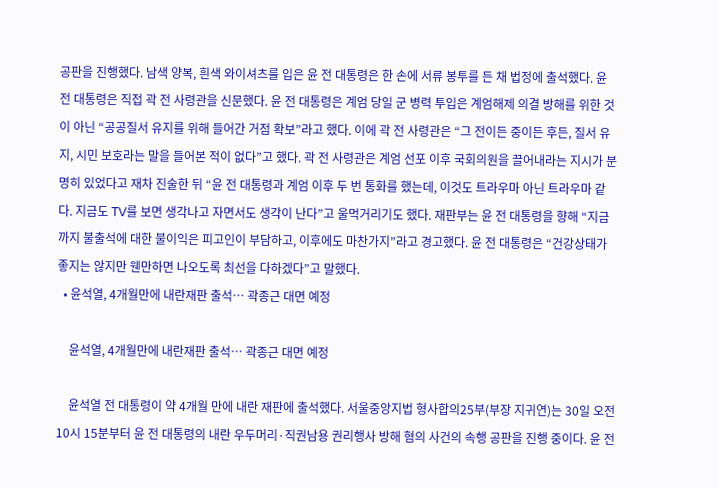공판을 진행했다. 남색 양복, 흰색 와이셔츠를 입은 윤 전 대통령은 한 손에 서류 봉투를 든 채 법정에 출석했다. 윤 전 대통령은 직접 곽 전 사령관을 신문했다. 윤 전 대통령은 계엄 당일 군 병력 투입은 계엄해제 의결 방해를 위한 것이 아닌 “공공질서 유지를 위해 들어간 거점 확보”라고 했다. 이에 곽 전 사령관은 “그 전이든 중이든 후든, 질서 유지, 시민 보호라는 말을 들어본 적이 없다”고 했다. 곽 전 사령관은 계엄 선포 이후 국회의원을 끌어내라는 지시가 분명히 있었다고 재차 진술한 뒤 “윤 전 대통령과 계엄 이후 두 번 통화를 했는데, 이것도 트라우마 아닌 트라우마 같다. 지금도 TV를 보면 생각나고 자면서도 생각이 난다”고 울먹거리기도 했다. 재판부는 윤 전 대통령을 향해 “지금까지 불출석에 대한 불이익은 피고인이 부담하고, 이후에도 마찬가지”라고 경고했다. 윤 전 대통령은 “건강상태가 좋지는 않지만 웬만하면 나오도록 최선을 다하겠다”고 말했다.
  • 윤석열, 4개월만에 내란재판 출석… 곽종근 대면 예정

    윤석열, 4개월만에 내란재판 출석… 곽종근 대면 예정

    윤석열 전 대통령이 약 4개월 만에 내란 재판에 출석했다. 서울중앙지법 형사합의25부(부장 지귀연)는 30일 오전 10시 15분부터 윤 전 대통령의 내란 우두머리·직권남용 권리행사 방해 혐의 사건의 속행 공판을 진행 중이다. 윤 전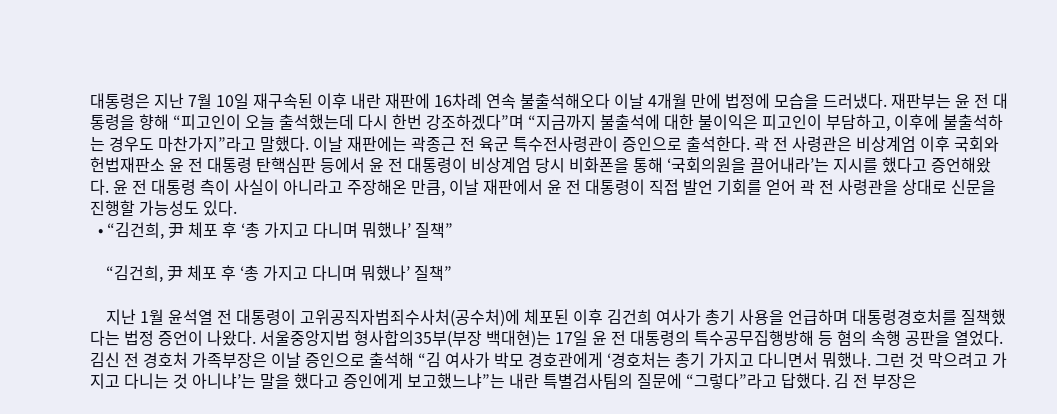대통령은 지난 7월 10일 재구속된 이후 내란 재판에 16차례 연속 불출석해오다 이날 4개월 만에 법정에 모습을 드러냈다. 재판부는 윤 전 대통령을 향해 “피고인이 오늘 출석했는데 다시 한번 강조하겠다”며 “지금까지 불출석에 대한 불이익은 피고인이 부담하고, 이후에 불출석하는 경우도 마찬가지”라고 말했다. 이날 재판에는 곽종근 전 육군 특수전사령관이 증인으로 출석한다. 곽 전 사령관은 비상계엄 이후 국회와 헌법재판소 윤 전 대통령 탄핵심판 등에서 윤 전 대통령이 비상계엄 당시 비화폰을 통해 ‘국회의원을 끌어내라’는 지시를 했다고 증언해왔다. 윤 전 대통령 측이 사실이 아니라고 주장해온 만큼, 이날 재판에서 윤 전 대통령이 직접 발언 기회를 얻어 곽 전 사령관을 상대로 신문을 진행할 가능성도 있다.
  • “김건희, 尹 체포 후 ‘총 가지고 다니며 뭐했나’ 질책”

    “김건희, 尹 체포 후 ‘총 가지고 다니며 뭐했나’ 질책”

    지난 1월 윤석열 전 대통령이 고위공직자범죄수사처(공수처)에 체포된 이후 김건희 여사가 총기 사용을 언급하며 대통령경호처를 질책했다는 법정 증언이 나왔다. 서울중앙지법 형사합의35부(부장 백대현)는 17일 윤 전 대통령의 특수공무집행방해 등 혐의 속행 공판을 열었다. 김신 전 경호처 가족부장은 이날 증인으로 출석해 “김 여사가 박모 경호관에게 ‘경호처는 총기 가지고 다니면서 뭐했나. 그런 것 막으려고 가지고 다니는 것 아니냐’는 말을 했다고 증인에게 보고했느냐”는 내란 특별검사팀의 질문에 “그렇다”라고 답했다. 김 전 부장은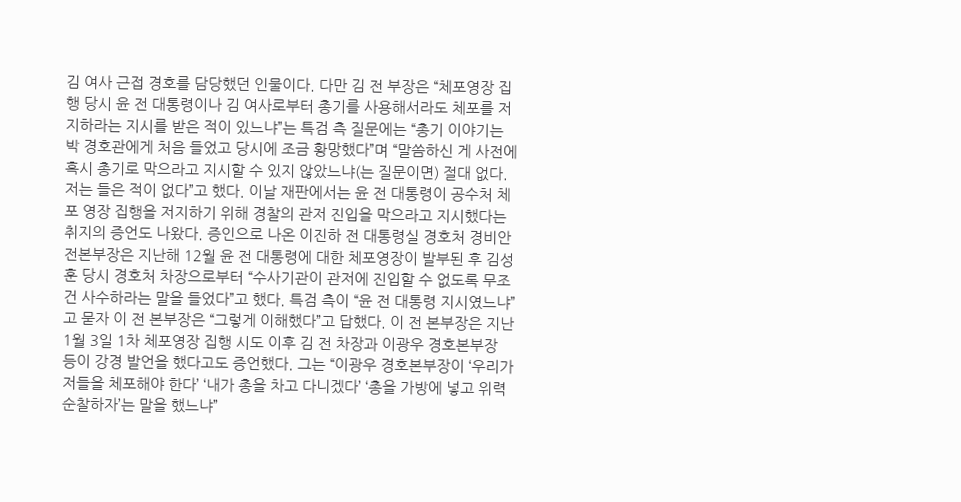김 여사 근접 경호를 담당했던 인물이다. 다만 김 전 부장은 “체포영장 집행 당시 윤 전 대통령이나 김 여사로부터 총기를 사용해서라도 체포를 저지하라는 지시를 받은 적이 있느냐”는 특검 측 질문에는 “총기 이야기는 박 경호관에게 처음 들었고 당시에 조금 황망했다”며 “말씀하신 게 사전에 혹시 총기로 막으라고 지시할 수 있지 않았느냐(는 질문이면) 절대 없다. 저는 들은 적이 없다”고 했다. 이날 재판에서는 윤 전 대통령이 공수처 체포 영장 집행을 저지하기 위해 경찰의 관저 진입을 막으라고 지시했다는 취지의 증언도 나왔다. 증인으로 나온 이진하 전 대통령실 경호처 경비안전본부장은 지난해 12월 윤 전 대통령에 대한 체포영장이 발부된 후 김성훈 당시 경호처 차장으로부터 “수사기관이 관저에 진입할 수 없도록 무조건 사수하라는 말을 들었다”고 했다. 특검 측이 “윤 전 대통령 지시였느냐”고 묻자 이 전 본부장은 “그렇게 이해했다”고 답했다. 이 전 본부장은 지난 1월 3일 1차 체포영장 집행 시도 이후 김 전 차장과 이광우 경호본부장 등이 강경 발언을 했다고도 증언했다. 그는 “이광우 경호본부장이 ‘우리가 저들을 체포해야 한다’ ‘내가 총을 차고 다니겠다’ ‘총을 가방에 넣고 위력 순찰하자’는 말을 했느냐”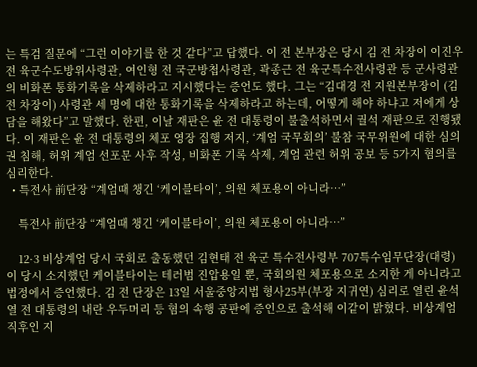는 특검 질문에 “그런 이야기를 한 것 같다”고 답했다. 이 전 본부장은 당시 김 전 차장이 이진우 전 육군수도방위사령관, 여인형 전 국군방첩사령관, 곽종근 전 육군특수전사령관 등 군사령관의 비화폰 통화기록을 삭제하라고 지시했다는 증언도 했다. 그는 “김대경 전 지원본부장이 (김 전 차장이) 사령관 세 명에 대한 통화기록을 삭제하라고 하는데, 어떻게 해야 하냐고 저에게 상담을 해왔다”고 말했다. 한편, 이날 재판은 윤 전 대통령이 불출석하면서 궐석 재판으로 진행됐다. 이 재판은 윤 전 대통령의 체포 영장 집행 저지, ‘계엄 국무회의’ 불참 국무위원에 대한 심의권 침해, 허위 계엄 선포문 사후 작성, 비화폰 기록 삭제, 계엄 관련 허위 공보 등 5가지 혐의를 심리한다.
  • 특전사 前단장 “계엄때 챙긴 ‘케이블타이’, 의원 체포용이 아니라…”

    특전사 前단장 “계엄때 챙긴 ‘케이블타이’, 의원 체포용이 아니라…”

    12·3 비상계엄 당시 국회로 출동했던 김현태 전 육군 특수전사령부 707특수임무단장(대령)이 당시 소지했던 케이블타이는 테러범 진압용일 뿐, 국회의원 체포용으로 소지한 게 아니라고 법정에서 증언했다. 김 전 단장은 13일 서울중앙지법 형사25부(부장 지귀연) 심리로 열린 윤석열 전 대통령의 내란 우두머리 등 혐의 속행 공판에 증인으로 출석해 이같이 밝혔다. 비상계엄 직후인 지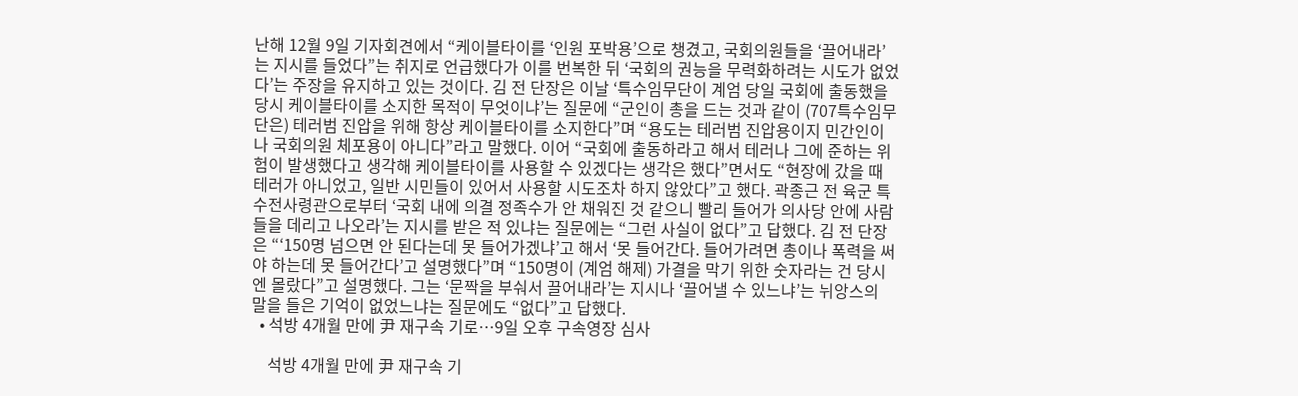난해 12월 9일 기자회견에서 “케이블타이를 ‘인원 포박용’으로 챙겼고, 국회의원들을 ‘끌어내라’는 지시를 들었다”는 취지로 언급했다가 이를 번복한 뒤 ‘국회의 권능을 무력화하려는 시도가 없었다’는 주장을 유지하고 있는 것이다. 김 전 단장은 이날 ‘특수임무단이 계엄 당일 국회에 출동했을 당시 케이블타이를 소지한 목적이 무엇이냐’는 질문에 “군인이 총을 드는 것과 같이 (707특수임무단은) 테러범 진압을 위해 항상 케이블타이를 소지한다”며 “용도는 테러범 진압용이지 민간인이나 국회의원 체포용이 아니다”라고 말했다. 이어 “국회에 출동하라고 해서 테러나 그에 준하는 위험이 발생했다고 생각해 케이블타이를 사용할 수 있겠다는 생각은 했다”면서도 “현장에 갔을 때 테러가 아니었고, 일반 시민들이 있어서 사용할 시도조차 하지 않았다”고 했다. 곽종근 전 육군 특수전사령관으로부터 ‘국회 내에 의결 정족수가 안 채워진 것 같으니 빨리 들어가 의사당 안에 사람들을 데리고 나오라’는 지시를 받은 적 있냐는 질문에는 “그런 사실이 없다”고 답했다. 김 전 단장은 “‘150명 넘으면 안 된다는데 못 들어가겠냐’고 해서 ‘못 들어간다. 들어가려면 총이나 폭력을 써야 하는데 못 들어간다’고 설명했다”며 “150명이 (계엄 해제) 가결을 막기 위한 숫자라는 건 당시엔 몰랐다”고 설명했다. 그는 ‘문짝을 부숴서 끌어내라’는 지시나 ‘끌어낼 수 있느냐’는 뉘앙스의 말을 들은 기억이 없었느냐는 질문에도 “없다”고 답했다.
  • 석방 4개월 만에 尹 재구속 기로…9일 오후 구속영장 심사

    석방 4개월 만에 尹 재구속 기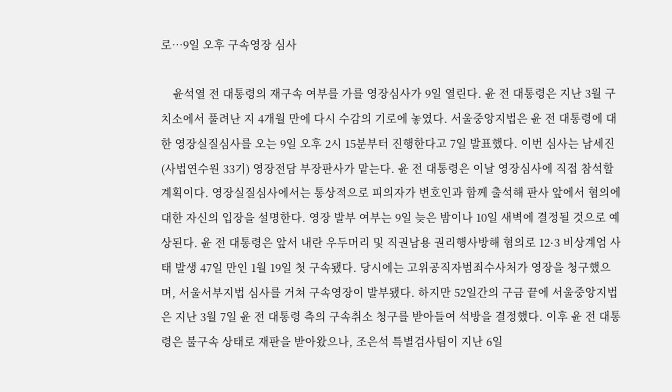로…9일 오후 구속영장 심사

    윤석열 전 대통령의 재구속 여부를 가를 영장심사가 9일 열린다. 윤 전 대통령은 지난 3월 구치소에서 풀려난 지 4개월 만에 다시 수감의 기로에 놓였다. 서울중앙지법은 윤 전 대통령에 대한 영장실질심사를 오는 9일 오후 2시 15분부터 진행한다고 7일 발표했다. 이번 심사는 남세진(사법연수원 33기) 영장전담 부장판사가 맡는다. 윤 전 대통령은 이날 영장심사에 직접 참석할 계획이다. 영장실질심사에서는 통상적으로 피의자가 변호인과 함께 출석해 판사 앞에서 혐의에 대한 자신의 입장을 설명한다. 영장 발부 여부는 9일 늦은 밤이나 10일 새벽에 결정될 것으로 예상된다. 윤 전 대통령은 앞서 내란 우두머리 및 직권남용 권리행사방해 혐의로 12·3 비상계엄 사태 발생 47일 만인 1월 19일 첫 구속됐다. 당시에는 고위공직자범죄수사처가 영장을 청구했으며, 서울서부지법 심사를 거쳐 구속영장이 발부됐다. 하지만 52일간의 구금 끝에 서울중앙지법은 지난 3월 7일 윤 전 대통령 측의 구속취소 청구를 받아들여 석방을 결정했다. 이후 윤 전 대통령은 불구속 상태로 재판을 받아왔으나, 조은석 특별검사팀이 지난 6일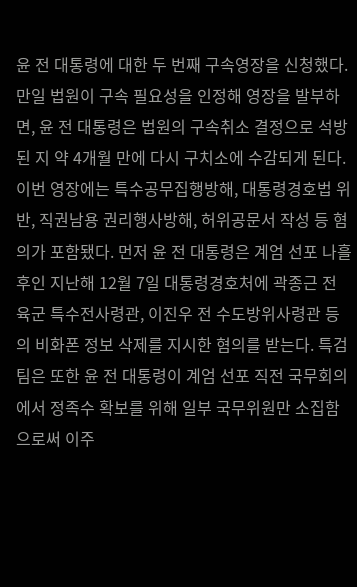윤 전 대통령에 대한 두 번째 구속영장을 신청했다. 만일 법원이 구속 필요성을 인정해 영장을 발부하면, 윤 전 대통령은 법원의 구속취소 결정으로 석방된 지 약 4개월 만에 다시 구치소에 수감되게 된다. 이번 영장에는 특수공무집행방해, 대통령경호법 위반, 직권남용 권리행사방해, 허위공문서 작성 등 혐의가 포함됐다. 먼저 윤 전 대통령은 계엄 선포 나흘 후인 지난해 12월 7일 대통령경호처에 곽종근 전 육군 특수전사령관, 이진우 전 수도방위사령관 등의 비화폰 정보 삭제를 지시한 혐의를 받는다. 특검팀은 또한 윤 전 대통령이 계엄 선포 직전 국무회의에서 정족수 확보를 위해 일부 국무위원만 소집함으로써 이주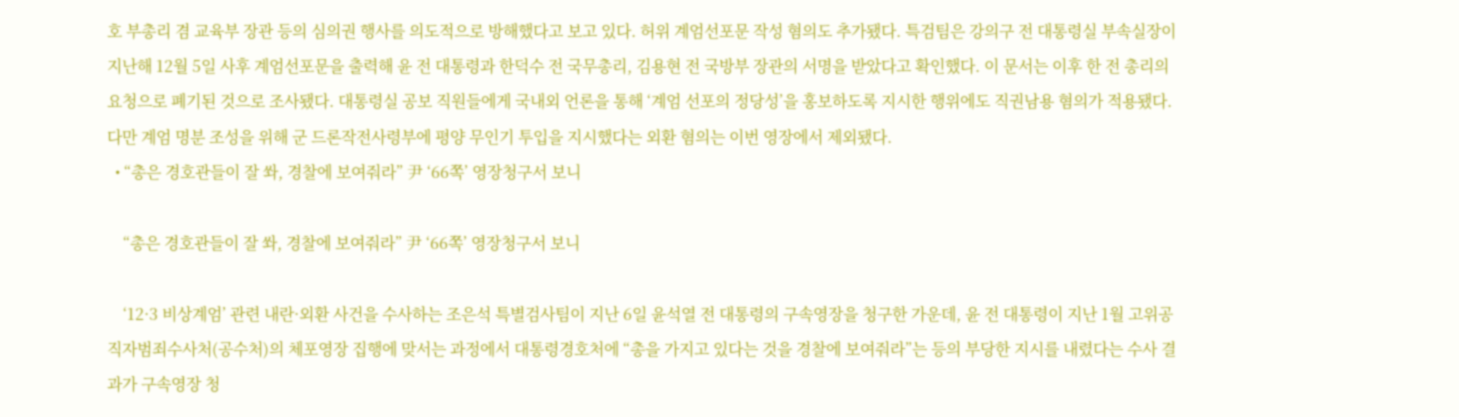호 부총리 겸 교육부 장관 등의 심의권 행사를 의도적으로 방해했다고 보고 있다. 허위 계엄선포문 작성 혐의도 추가됐다. 특검팀은 강의구 전 대통령실 부속실장이 지난해 12월 5일 사후 계엄선포문을 출력해 윤 전 대통령과 한덕수 전 국무총리, 김용현 전 국방부 장관의 서명을 받았다고 확인했다. 이 문서는 이후 한 전 총리의 요청으로 폐기된 것으로 조사됐다. 대통령실 공보 직원들에게 국내외 언론을 통해 ‘계엄 선포의 정당성’을 홍보하도록 지시한 행위에도 직권남용 혐의가 적용됐다. 다만 계엄 명분 조성을 위해 군 드론작전사령부에 평양 무인기 투입을 지시했다는 외환 혐의는 이번 영장에서 제외됐다.
  • “총은 경호관들이 잘 쏴, 경찰에 보여줘라” 尹 ‘66쪽’ 영장청구서 보니

    “총은 경호관들이 잘 쏴, 경찰에 보여줘라” 尹 ‘66쪽’ 영장청구서 보니

    ‘12·3 비상계엄’ 관련 내란·외환 사건을 수사하는 조은석 특별검사팀이 지난 6일 윤석열 전 대통령의 구속영장을 청구한 가운데, 윤 전 대통령이 지난 1월 고위공직자범죄수사처(공수처)의 체포영장 집행에 맞서는 과정에서 대통령경호처에 “총을 가지고 있다는 것을 경찰에 보여줘라”는 등의 부당한 지시를 내렸다는 수사 결과가 구속영장 청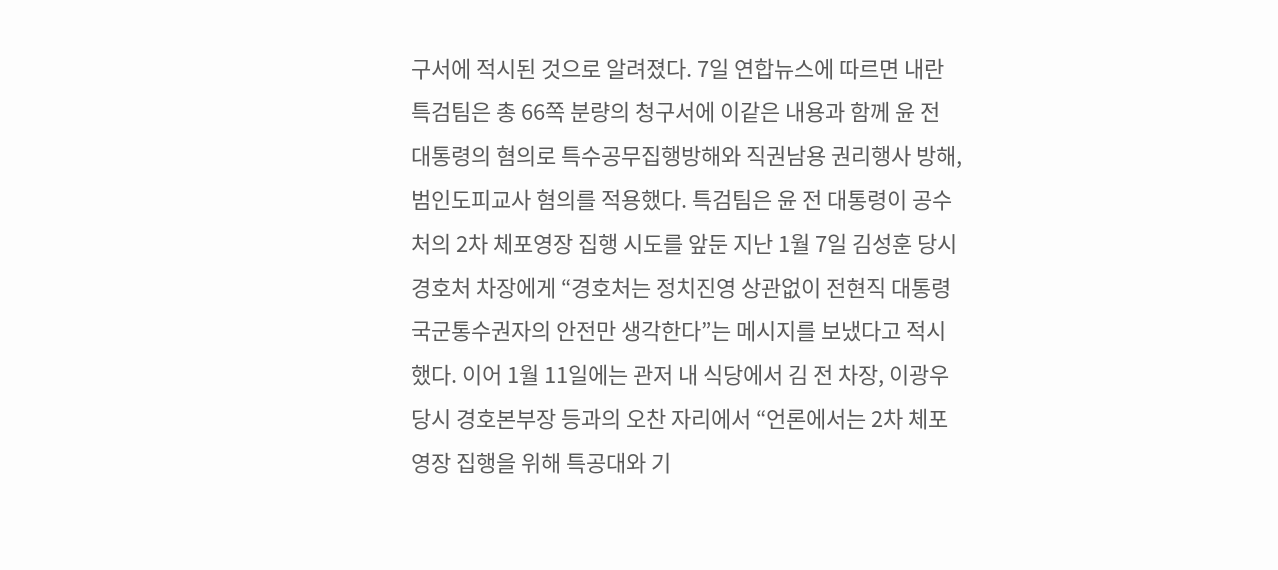구서에 적시된 것으로 알려졌다. 7일 연합뉴스에 따르면 내란특검팀은 총 66쪽 분량의 청구서에 이같은 내용과 함께 윤 전 대통령의 혐의로 특수공무집행방해와 직권남용 권리행사 방해, 범인도피교사 혐의를 적용했다. 특검팀은 윤 전 대통령이 공수처의 2차 체포영장 집행 시도를 앞둔 지난 1월 7일 김성훈 당시 경호처 차장에게 “경호처는 정치진영 상관없이 전현직 대통령 국군통수권자의 안전만 생각한다”는 메시지를 보냈다고 적시했다. 이어 1월 11일에는 관저 내 식당에서 김 전 차장, 이광우 당시 경호본부장 등과의 오찬 자리에서 “언론에서는 2차 체포영장 집행을 위해 특공대와 기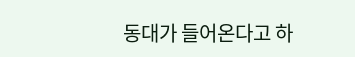동대가 들어온다고 하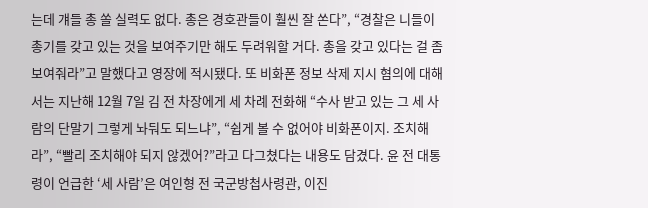는데 걔들 총 쏠 실력도 없다. 총은 경호관들이 훨씬 잘 쏜다”, “경찰은 니들이 총기를 갖고 있는 것을 보여주기만 해도 두려워할 거다. 총을 갖고 있다는 걸 좀 보여줘라”고 말했다고 영장에 적시됐다. 또 비화폰 정보 삭제 지시 혐의에 대해서는 지난해 12월 7일 김 전 차장에게 세 차례 전화해 “수사 받고 있는 그 세 사람의 단말기 그렇게 놔둬도 되느냐”, “쉽게 볼 수 없어야 비화폰이지. 조치해라”, “빨리 조치해야 되지 않겠어?”라고 다그쳤다는 내용도 담겼다. 윤 전 대통령이 언급한 ‘세 사람’은 여인형 전 국군방첩사령관, 이진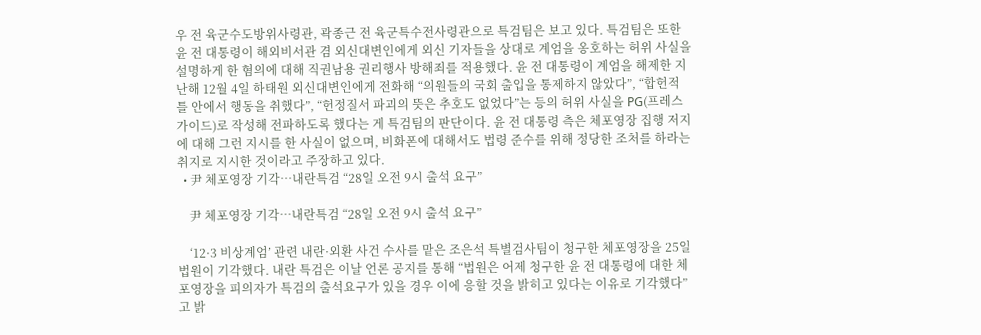우 전 육군수도방위사령관, 곽종근 전 육군특수전사령관으로 특검팀은 보고 있다. 특검팀은 또한 윤 전 대통령이 해외비서관 겸 외신대변인에게 외신 기자들을 상대로 계엄을 옹호하는 허위 사실을 설명하게 한 혐의에 대해 직권남용 권리행사 방해죄를 적용했다. 윤 전 대통령이 계엄을 해제한 지난해 12월 4일 하태원 외신대변인에게 전화해 “의원들의 국회 출입을 통제하지 않았다”, “합헌적 틀 안에서 행동을 취했다”, “헌정질서 파괴의 뜻은 추호도 없었다”는 등의 허위 사실을 PG(프레스 가이드)로 작성해 전파하도록 했다는 게 특검팀의 판단이다. 윤 전 대통령 측은 체포영장 집행 저지에 대해 그런 지시를 한 사실이 없으며, 비화폰에 대해서도 법령 준수를 위해 정당한 조처를 하라는 취지로 지시한 것이라고 주장하고 있다.
  • 尹 체포영장 기각…내란특검 “28일 오전 9시 출석 요구”

    尹 체포영장 기각…내란특검 “28일 오전 9시 출석 요구”

    ‘12·3 비상계엄’ 관련 내란·외환 사건 수사를 맡은 조은석 특별검사팀이 청구한 체포영장을 25일 법원이 기각했다. 내란 특검은 이날 언론 공지를 통해 “법원은 어제 청구한 윤 전 대통령에 대한 체포영장을 피의자가 특검의 출석요구가 있을 경우 이에 응할 것을 밝히고 있다는 이유로 기각했다”고 밝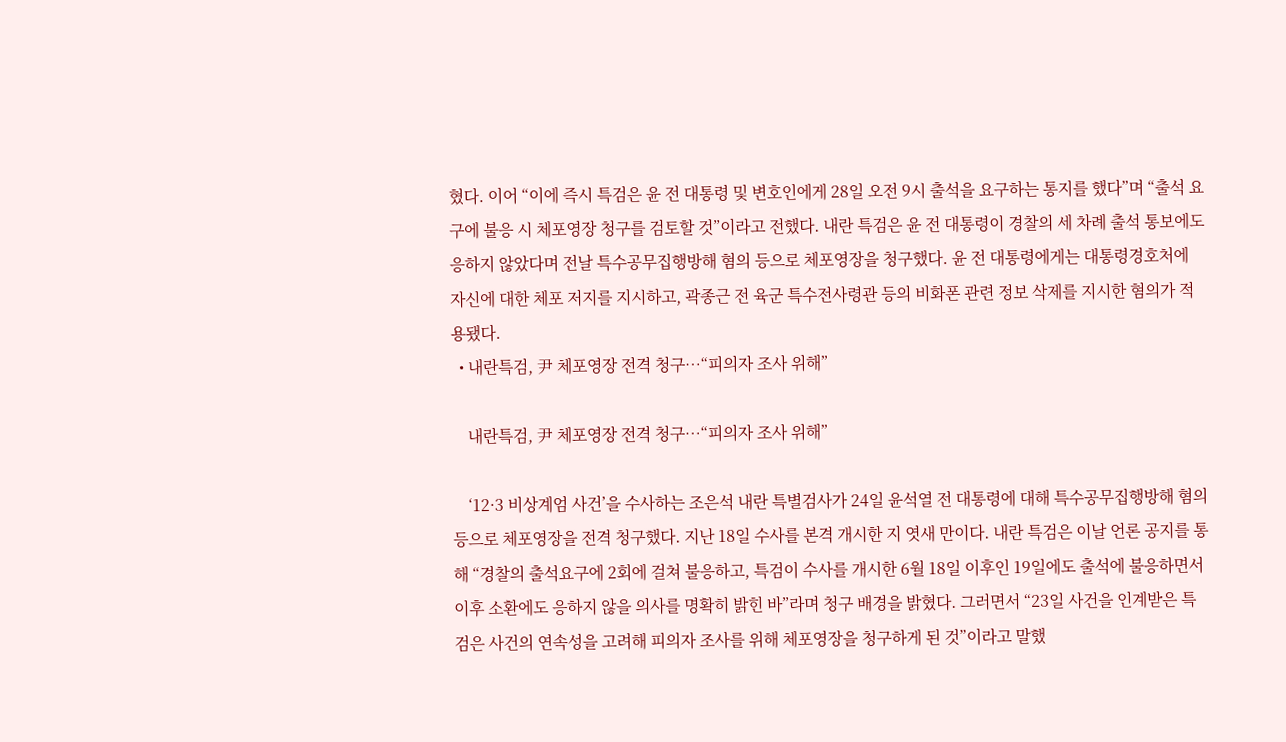혔다. 이어 “이에 즉시 특검은 윤 전 대통령 및 변호인에게 28일 오전 9시 출석을 요구하는 통지를 했다”며 “출석 요구에 불응 시 체포영장 청구를 검토할 것”이라고 전했다. 내란 특검은 윤 전 대통령이 경찰의 세 차례 출석 통보에도 응하지 않았다며 전날 특수공무집행방해 혐의 등으로 체포영장을 청구했다. 윤 전 대통령에게는 대통령경호처에 자신에 대한 체포 저지를 지시하고, 곽종근 전 육군 특수전사령관 등의 비화폰 관련 정보 삭제를 지시한 혐의가 적용됐다.
  • 내란특검, 尹 체포영장 전격 청구…“피의자 조사 위해”

    내란특검, 尹 체포영장 전격 청구…“피의자 조사 위해”

    ‘12·3 비상계엄 사건’을 수사하는 조은석 내란 특별검사가 24일 윤석열 전 대통령에 대해 특수공무집행방해 혐의 등으로 체포영장을 전격 청구했다. 지난 18일 수사를 본격 개시한 지 엿새 만이다. 내란 특검은 이날 언론 공지를 통해 “경찰의 출석요구에 2회에 걸쳐 불응하고, 특검이 수사를 개시한 6월 18일 이후인 19일에도 출석에 불응하면서 이후 소환에도 응하지 않을 의사를 명확히 밝힌 바”라며 청구 배경을 밝혔다. 그러면서 “23일 사건을 인계받은 특검은 사건의 연속성을 고려해 피의자 조사를 위해 체포영장을 청구하게 된 것”이라고 말했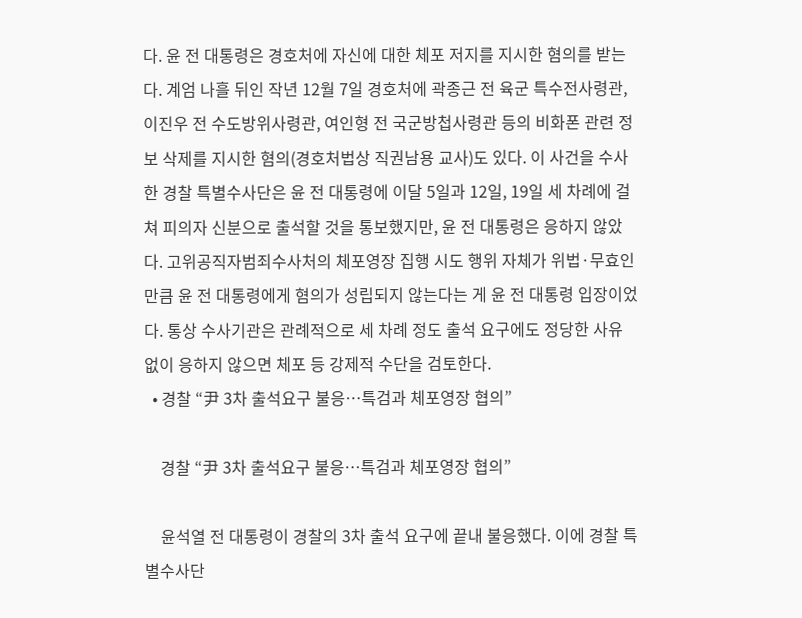다. 윤 전 대통령은 경호처에 자신에 대한 체포 저지를 지시한 혐의를 받는다. 계엄 나흘 뒤인 작년 12월 7일 경호처에 곽종근 전 육군 특수전사령관, 이진우 전 수도방위사령관, 여인형 전 국군방첩사령관 등의 비화폰 관련 정보 삭제를 지시한 혐의(경호처법상 직권남용 교사)도 있다. 이 사건을 수사한 경찰 특별수사단은 윤 전 대통령에 이달 5일과 12일, 19일 세 차례에 걸쳐 피의자 신분으로 출석할 것을 통보했지만, 윤 전 대통령은 응하지 않았다. 고위공직자범죄수사처의 체포영장 집행 시도 행위 자체가 위법·무효인 만큼 윤 전 대통령에게 혐의가 성립되지 않는다는 게 윤 전 대통령 입장이었다. 통상 수사기관은 관례적으로 세 차례 정도 출석 요구에도 정당한 사유 없이 응하지 않으면 체포 등 강제적 수단을 검토한다.
  • 경찰 “尹 3차 출석요구 불응…특검과 체포영장 협의”

    경찰 “尹 3차 출석요구 불응…특검과 체포영장 협의”

    윤석열 전 대통령이 경찰의 3차 출석 요구에 끝내 불응했다. 이에 경찰 특별수사단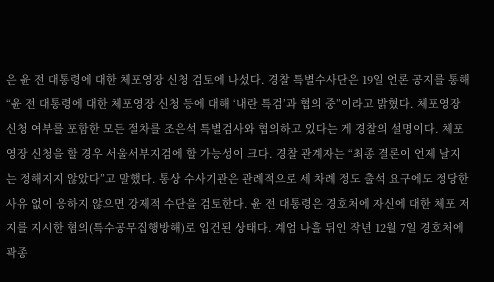은 윤 전 대통령에 대한 체포영장 신청 검토에 나섰다. 경찰 특별수사단은 19일 언론 공지를 통해 “윤 전 대통령에 대한 체포영장 신청 등에 대해 ‘내란 특검’과 협의 중”이라고 밝혔다. 체포영장 신청 여부를 포함한 모든 절차를 조은석 특별검사와 협의하고 있다는 게 경찰의 설명이다. 체포영장 신청을 할 경우 서울서부지검에 할 가능성이 크다. 경찰 관계자는 “최종 결론이 언제 날지는 정해지지 않았다”고 말했다. 통상 수사기관은 관례적으로 세 차례 정도 출석 요구에도 정당한 사유 없이 응하지 않으면 강제적 수단을 검토한다. 윤 전 대통령은 경호처에 자신에 대한 체포 저지를 지시한 혐의(특수공무집행방해)로 입건된 상태다. 계엄 나흘 뒤인 작년 12월 7일 경호처에 곽종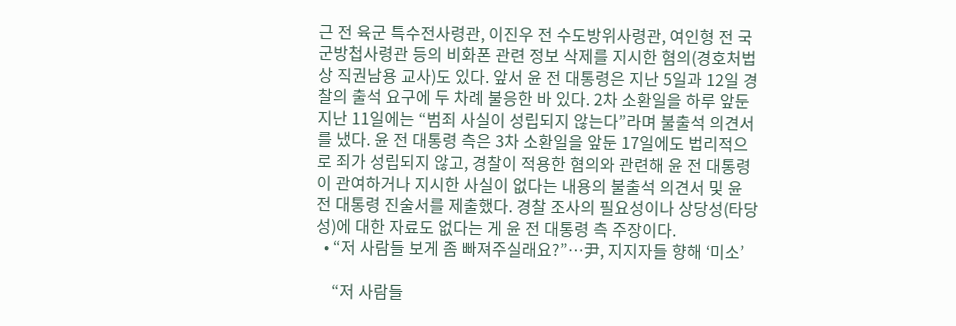근 전 육군 특수전사령관, 이진우 전 수도방위사령관, 여인형 전 국군방첩사령관 등의 비화폰 관련 정보 삭제를 지시한 혐의(경호처법상 직권남용 교사)도 있다. 앞서 윤 전 대통령은 지난 5일과 12일 경찰의 출석 요구에 두 차례 불응한 바 있다. 2차 소환일을 하루 앞둔 지난 11일에는 “범죄 사실이 성립되지 않는다”라며 불출석 의견서를 냈다. 윤 전 대통령 측은 3차 소환일을 앞둔 17일에도 법리적으로 죄가 성립되지 않고, 경찰이 적용한 혐의와 관련해 윤 전 대통령이 관여하거나 지시한 사실이 없다는 내용의 불출석 의견서 및 윤 전 대통령 진술서를 제출했다. 경찰 조사의 필요성이나 상당성(타당성)에 대한 자료도 없다는 게 윤 전 대통령 측 주장이다.
  • “저 사람들 보게 좀 빠져주실래요?”…尹, 지지자들 향해 ‘미소’

    “저 사람들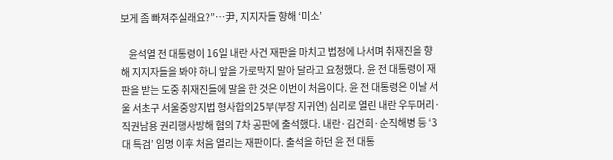보게 좀 빠져주실래요?”…尹, 지지자들 향해 ‘미소’

    윤석열 전 대통령이 16일 내란 사건 재판을 마치고 법정에 나서며 취재진을 향해 지지자들을 봐야 하니 앞을 가로막지 말아 달라고 요청했다. 윤 전 대통령이 재판을 받는 도중 취재진들에 말을 한 것은 이번이 처음이다. 윤 전 대통령은 이날 서울 서초구 서울중앙지법 형사합의25부(부장 지귀연) 심리로 열린 내란 우두머리·직권남용 권리행사방해 혐의 7차 공판에 출석했다. 내란·김건희·순직해병 등 ‘3대 특검’ 임명 이후 처음 열리는 재판이다. 출석을 하던 윤 전 대통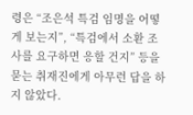령은 “조은석 특검 임명을 어떻게 보는지”, “특검에서 소환 조사를 요구하면 응할 건지” 등을 묻는 취재진에게 아무런 답을 하지 않았다.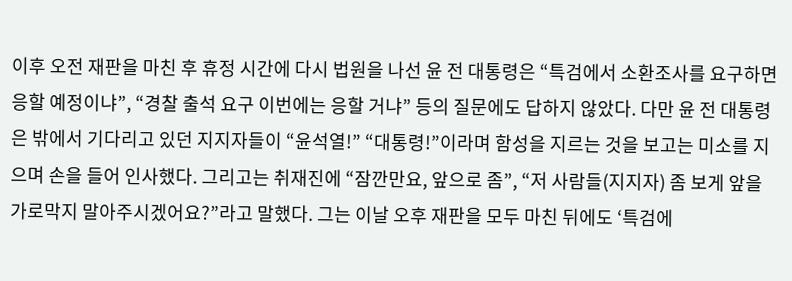이후 오전 재판을 마친 후 휴정 시간에 다시 법원을 나선 윤 전 대통령은 “특검에서 소환조사를 요구하면 응할 예정이냐”, “경찰 출석 요구 이번에는 응할 거냐” 등의 질문에도 답하지 않았다. 다만 윤 전 대통령은 밖에서 기다리고 있던 지지자들이 “윤석열!” “대통령!”이라며 함성을 지르는 것을 보고는 미소를 지으며 손을 들어 인사했다. 그리고는 취재진에 “잠깐만요, 앞으로 좀”, “저 사람들(지지자) 좀 보게 앞을 가로막지 말아주시겠어요?”라고 말했다. 그는 이날 오후 재판을 모두 마친 뒤에도 ‘특검에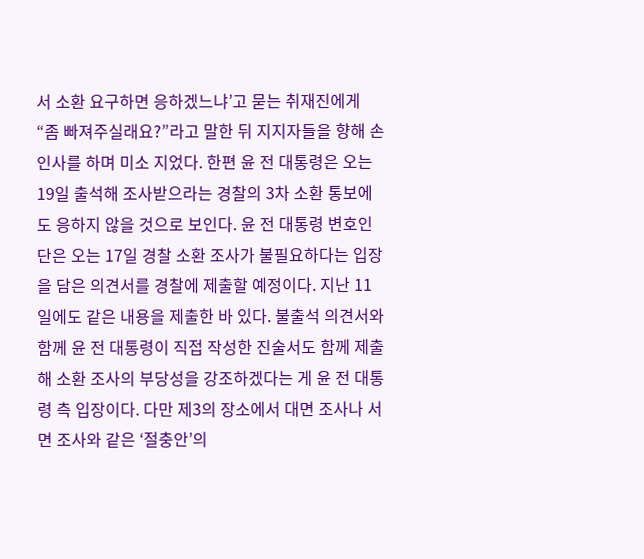서 소환 요구하면 응하겠느냐’고 묻는 취재진에게 “좀 빠져주실래요?”라고 말한 뒤 지지자들을 향해 손 인사를 하며 미소 지었다. 한편 윤 전 대통령은 오는 19일 출석해 조사받으라는 경찰의 3차 소환 통보에도 응하지 않을 것으로 보인다. 윤 전 대통령 변호인단은 오는 17일 경찰 소환 조사가 불필요하다는 입장을 담은 의견서를 경찰에 제출할 예정이다. 지난 11일에도 같은 내용을 제출한 바 있다. 불출석 의견서와 함께 윤 전 대통령이 직접 작성한 진술서도 함께 제출해 소환 조사의 부당성을 강조하겠다는 게 윤 전 대통령 측 입장이다. 다만 제3의 장소에서 대면 조사나 서면 조사와 같은 ‘절충안’의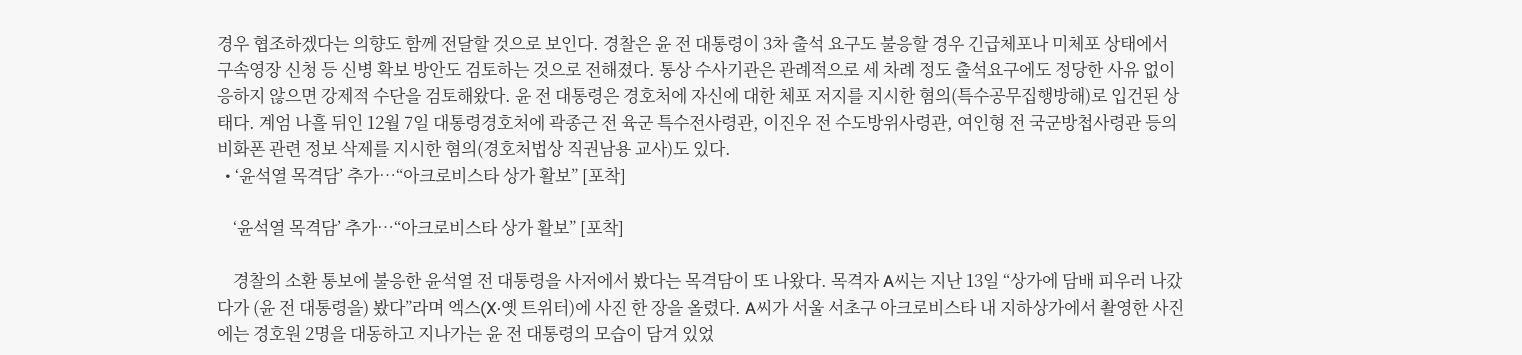경우 협조하겠다는 의향도 함께 전달할 것으로 보인다. 경찰은 윤 전 대통령이 3차 출석 요구도 불응할 경우 긴급체포나 미체포 상태에서 구속영장 신청 등 신병 확보 방안도 검토하는 것으로 전해졌다. 통상 수사기관은 관례적으로 세 차례 정도 출석요구에도 정당한 사유 없이 응하지 않으면 강제적 수단을 검토해왔다. 윤 전 대통령은 경호처에 자신에 대한 체포 저지를 지시한 혐의(특수공무집행방해)로 입건된 상태다. 계엄 나흘 뒤인 12월 7일 대통령경호처에 곽종근 전 육군 특수전사령관, 이진우 전 수도방위사령관, 여인형 전 국군방첩사령관 등의 비화폰 관련 정보 삭제를 지시한 혐의(경호처법상 직권남용 교사)도 있다.
  • ‘윤석열 목격담’ 추가…“아크로비스타 상가 활보” [포착]

    ‘윤석열 목격담’ 추가…“아크로비스타 상가 활보” [포착]

    경찰의 소환 통보에 불응한 윤석열 전 대통령을 사저에서 봤다는 목격담이 또 나왔다. 목격자 A씨는 지난 13일 “상가에 담배 피우러 나갔다가 (윤 전 대통령을) 봤다”라며 엑스(X·옛 트위터)에 사진 한 장을 올렸다. A씨가 서울 서초구 아크로비스타 내 지하상가에서 촬영한 사진에는 경호원 2명을 대동하고 지나가는 윤 전 대통령의 모습이 담겨 있었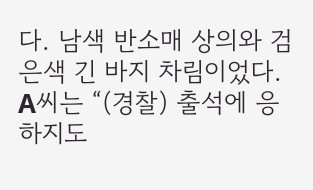다. 남색 반소매 상의와 검은색 긴 바지 차림이었다. A씨는 “(경찰) 출석에 응하지도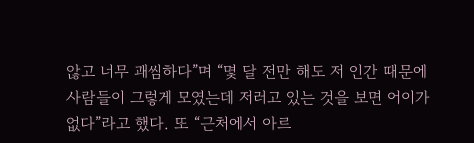않고 너무 괘씸하다”며 “몇 달 전만 해도 저 인간 때문에 사람들이 그렇게 모였는데 저러고 있는 것을 보면 어이가 없다”라고 했다. 또 “근처에서 아르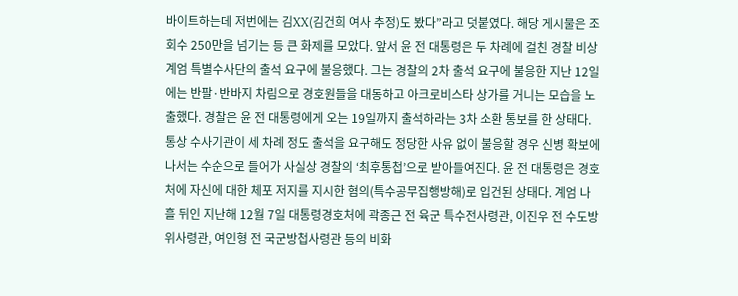바이트하는데 저번에는 김XX(김건희 여사 추정)도 봤다”라고 덧붙였다. 해당 게시물은 조회수 250만을 넘기는 등 큰 화제를 모았다. 앞서 윤 전 대통령은 두 차례에 걸친 경찰 비상계엄 특별수사단의 출석 요구에 불응했다. 그는 경찰의 2차 출석 요구에 불응한 지난 12일에는 반팔·반바지 차림으로 경호원들을 대동하고 아크로비스타 상가를 거니는 모습을 노출했다. 경찰은 윤 전 대통령에게 오는 19일까지 출석하라는 3차 소환 통보를 한 상태다. 통상 수사기관이 세 차례 정도 출석을 요구해도 정당한 사유 없이 불응할 경우 신병 확보에 나서는 수순으로 들어가 사실상 경찰의 ‘최후통첩’으로 받아들여진다. 윤 전 대통령은 경호처에 자신에 대한 체포 저지를 지시한 혐의(특수공무집행방해)로 입건된 상태다. 계엄 나흘 뒤인 지난해 12월 7일 대통령경호처에 곽종근 전 육군 특수전사령관, 이진우 전 수도방위사령관, 여인형 전 국군방첩사령관 등의 비화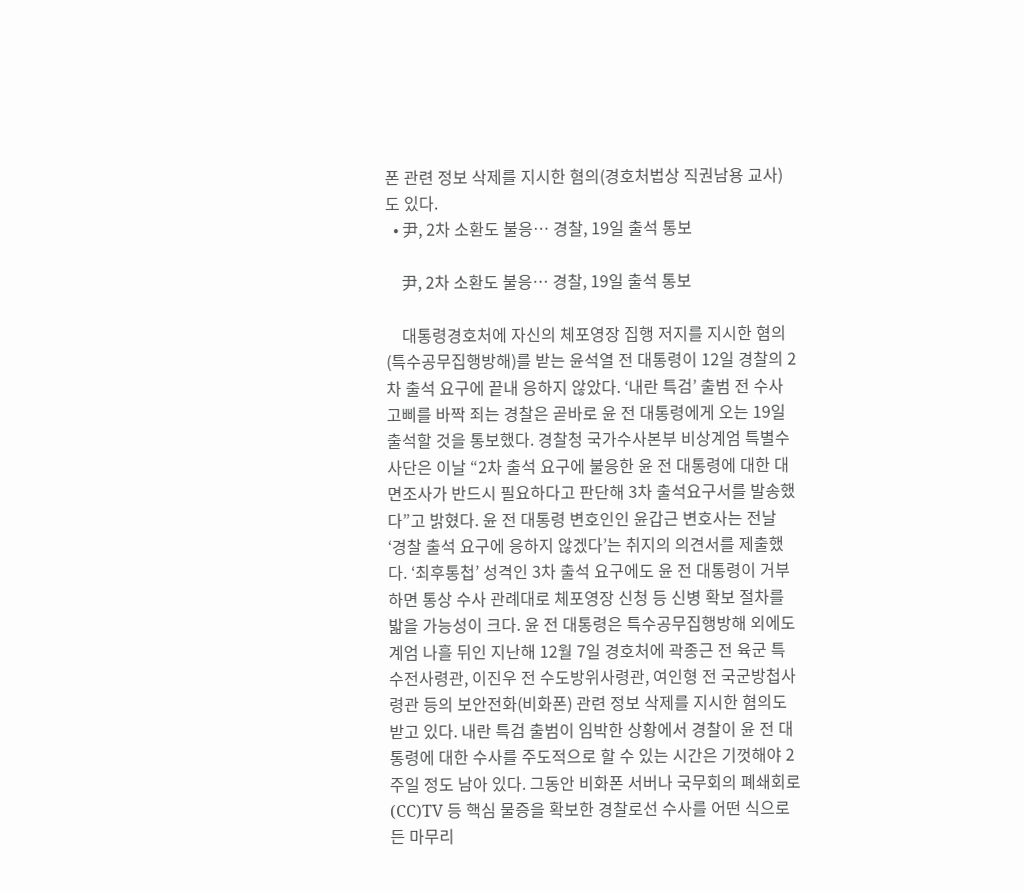폰 관련 정보 삭제를 지시한 혐의(경호처법상 직권남용 교사)도 있다.
  • 尹, 2차 소환도 불응… 경찰, 19일 출석 통보

    尹, 2차 소환도 불응… 경찰, 19일 출석 통보

    대통령경호처에 자신의 체포영장 집행 저지를 지시한 혐의(특수공무집행방해)를 받는 윤석열 전 대통령이 12일 경찰의 2차 출석 요구에 끝내 응하지 않았다. ‘내란 특검’ 출범 전 수사 고삐를 바짝 죄는 경찰은 곧바로 윤 전 대통령에게 오는 19일 출석할 것을 통보했다. 경찰청 국가수사본부 비상계엄 특별수사단은 이날 “2차 출석 요구에 불응한 윤 전 대통령에 대한 대면조사가 반드시 필요하다고 판단해 3차 출석요구서를 발송했다”고 밝혔다. 윤 전 대통령 변호인인 윤갑근 변호사는 전날 ‘경찰 출석 요구에 응하지 않겠다’는 취지의 의견서를 제출했다. ‘최후통첩’ 성격인 3차 출석 요구에도 윤 전 대통령이 거부하면 통상 수사 관례대로 체포영장 신청 등 신병 확보 절차를 밟을 가능성이 크다. 윤 전 대통령은 특수공무집행방해 외에도 계엄 나흘 뒤인 지난해 12월 7일 경호처에 곽종근 전 육군 특수전사령관, 이진우 전 수도방위사령관, 여인형 전 국군방첩사령관 등의 보안전화(비화폰) 관련 정보 삭제를 지시한 혐의도 받고 있다. 내란 특검 출범이 임박한 상황에서 경찰이 윤 전 대통령에 대한 수사를 주도적으로 할 수 있는 시간은 기껏해야 2주일 정도 남아 있다. 그동안 비화폰 서버나 국무회의 폐쇄회로(CC)TV 등 핵심 물증을 확보한 경찰로선 수사를 어떤 식으로든 마무리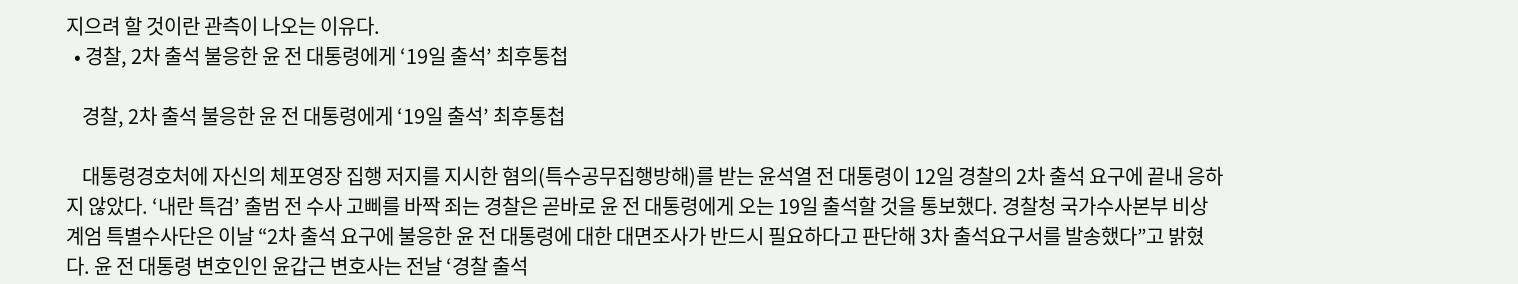지으려 할 것이란 관측이 나오는 이유다.
  • 경찰, 2차 출석 불응한 윤 전 대통령에게 ‘19일 출석’ 최후통첩

    경찰, 2차 출석 불응한 윤 전 대통령에게 ‘19일 출석’ 최후통첩

    대통령경호처에 자신의 체포영장 집행 저지를 지시한 혐의(특수공무집행방해)를 받는 윤석열 전 대통령이 12일 경찰의 2차 출석 요구에 끝내 응하지 않았다. ‘내란 특검’ 출범 전 수사 고삐를 바짝 죄는 경찰은 곧바로 윤 전 대통령에게 오는 19일 출석할 것을 통보했다. 경찰청 국가수사본부 비상계엄 특별수사단은 이날 “2차 출석 요구에 불응한 윤 전 대통령에 대한 대면조사가 반드시 필요하다고 판단해 3차 출석요구서를 발송했다”고 밝혔다. 윤 전 대통령 변호인인 윤갑근 변호사는 전날 ‘경찰 출석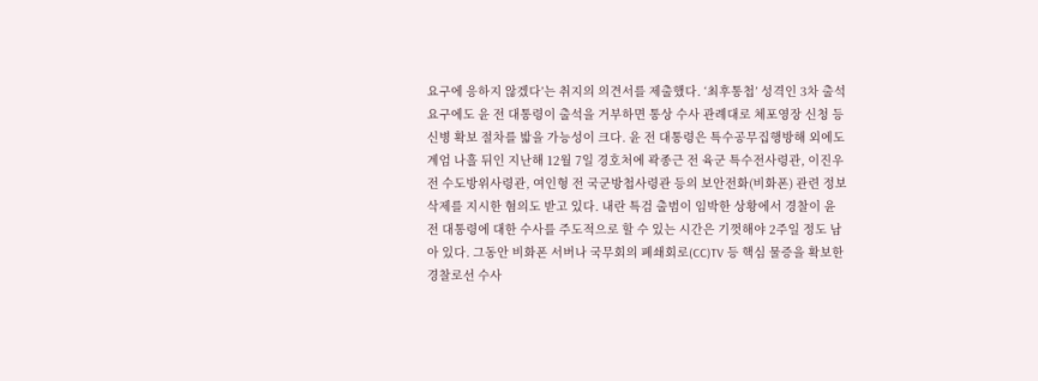요구에 응하지 않겠다’는 취지의 의견서를 제출했다. ‘최후통첩’ 성격인 3차 출석 요구에도 윤 전 대통령이 출석을 거부하면 통상 수사 관례대로 체포영장 신청 등 신병 확보 절차를 밟을 가능성이 크다. 윤 전 대통령은 특수공무집행방해 외에도 계엄 나흘 뒤인 지난해 12월 7일 경호처에 곽종근 전 육군 특수전사령관, 이진우 전 수도방위사령관, 여인형 전 국군방첩사령관 등의 보안전화(비화폰) 관련 정보 삭제를 지시한 혐의도 받고 있다. 내란 특검 출범이 임박한 상황에서 경찰이 윤 전 대통령에 대한 수사를 주도적으로 할 수 있는 시간은 기껏해야 2주일 정도 남아 있다. 그동안 비화폰 서버나 국무회의 폐쇄회로(CC)TV 등 핵심 물증을 확보한 경찰로선 수사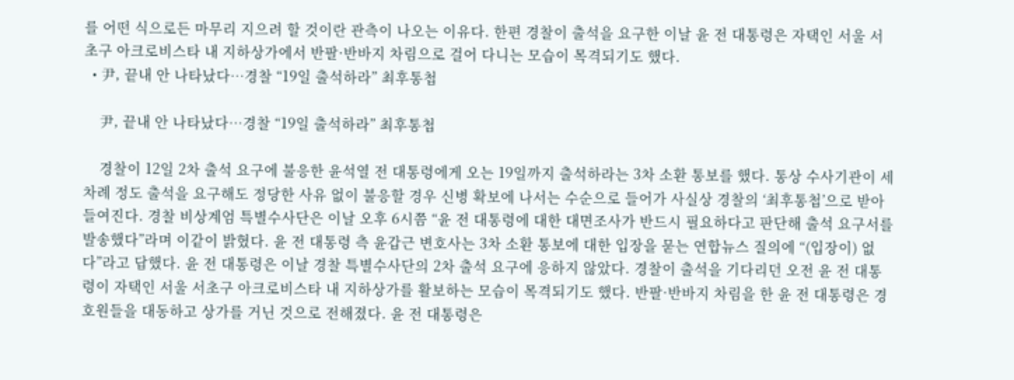를 어떤 식으로든 마무리 지으려 할 것이란 관측이 나오는 이유다. 한편 경찰이 출석을 요구한 이날 윤 전 대통령은 자택인 서울 서초구 아크로비스타 내 지하상가에서 반팔·반바지 차림으로 걸어 다니는 모습이 목격되기도 했다.
  • 尹, 끝내 안 나타났다…경찰 “19일 출석하라” 최후통첩

    尹, 끝내 안 나타났다…경찰 “19일 출석하라” 최후통첩

    경찰이 12일 2차 출석 요구에 불응한 윤석열 전 대통령에게 오는 19일까지 출석하라는 3차 소환 통보를 했다. 통상 수사기관이 세 차례 정도 출석을 요구해도 정당한 사유 없이 불응할 경우 신병 확보에 나서는 수순으로 들어가 사실상 경찰의 ‘최후통첩’으로 받아들여진다. 경찰 비상계엄 특별수사단은 이날 오후 6시쯤 “윤 전 대통령에 대한 대면조사가 반드시 필요하다고 판단해 출석 요구서를 발송했다”라며 이같이 밝혔다. 윤 전 대통령 측 윤갑근 변호사는 3차 소환 통보에 대한 입장을 묻는 연합뉴스 질의에 “(입장이) 없다”라고 답했다. 윤 전 대통령은 이날 경찰 특별수사단의 2차 출석 요구에 응하지 않았다. 경찰이 출석을 기다리던 오전 윤 전 대통령이 자택인 서울 서초구 아크로비스타 내 지하상가를 활보하는 모습이 목격되기도 했다. 반팔·반바지 차림을 한 윤 전 대통령은 경호원들을 대동하고 상가를 거닌 것으로 전해졌다. 윤 전 대통령은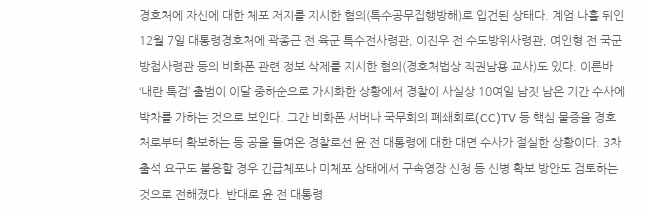경호처에 자신에 대한 체포 저지를 지시한 혐의(특수공무집행방해)로 입건된 상태다. 계엄 나흘 뒤인 12월 7일 대통령경호처에 곽종근 전 육군 특수전사령관, 이진우 전 수도방위사령관, 여인형 전 국군방첩사령관 등의 비화폰 관련 정보 삭제를 지시한 혐의(경호처법상 직권남용 교사)도 있다. 이른바 ‘내란 특검’ 출범이 이달 중하순으로 가시화한 상황에서 경찰이 사실상 10여일 남짓 남은 기간 수사에 박차를 가하는 것으로 보인다. 그간 비화폰 서버나 국무회의 폐쇄회로(CC)TV 등 핵심 물증을 경호처로부터 확보하는 등 공을 들여온 경찰로선 윤 전 대통령에 대한 대면 수사가 절실한 상황이다. 3차 출석 요구도 불응할 경우 긴급체포나 미체포 상태에서 구속영장 신청 등 신병 확보 방안도 검토하는 것으로 전해졌다. 반대로 윤 전 대통령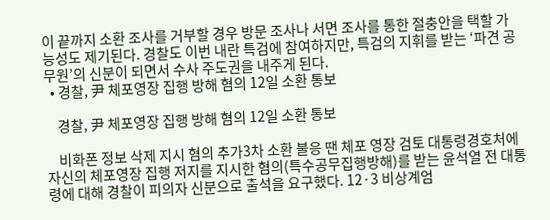이 끝까지 소환 조사를 거부할 경우 방문 조사나 서면 조사를 통한 절충안을 택할 가능성도 제기된다. 경찰도 이번 내란 특검에 참여하지만, 특검의 지휘를 받는 ‘파견 공무원’의 신분이 되면서 수사 주도권을 내주게 된다.
  • 경찰, 尹 체포영장 집행 방해 혐의 12일 소환 통보

    경찰, 尹 체포영장 집행 방해 혐의 12일 소환 통보

    비화폰 정보 삭제 지시 혐의 추가3차 소환 불응 땐 체포 영장 검토 대통령경호처에 자신의 체포영장 집행 저지를 지시한 혐의(특수공무집행방해)를 받는 윤석열 전 대통령에 대해 경찰이 피의자 신분으로 출석을 요구했다. 12·3 비상계엄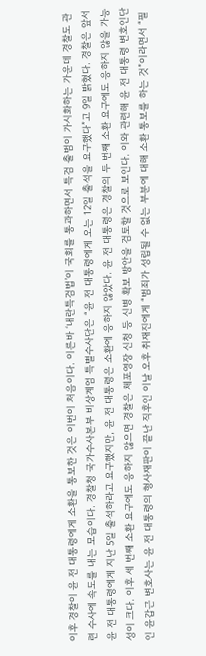이후 경찰이 윤 전 대통령에게 소환을 통보한 것은 이번이 처음이다. 이른바 ‘내란특검법’이 국회를 통과하면서 특검 출범이 가시화하는 가운데 경찰도 관련 수사에 속도를 내는 모습이다. 경찰청 국가수사본부 비상계엄 특별수사단은 “윤 전 대통령에게 오는 12일 출석을 요구했다”고 9일 밝혔다. 경찰은 앞서 윤 전 대통령에게 지난 5일 출석하라고 요구했지만, 윤 전 대통령은 소환에 응하지 않았다. 윤 전 대통령은 경찰의 두 번째 소환 요구에도 응하지 않을 가능성이 크다. 이후 세 번째 소환 요구에도 응하지 않으면 경찰은 체포영장 신청 등 신병 확보 방안을 검토할 것으로 보인다. 이와 관련해 윤 전 대통령 변호인단인 윤갑근 변호사는 윤 전 대통령의 형사재판이 끝난 직후인 이날 오후 취재진에게 “범죄가 성립될 수 없는 부분에 대해 소환 통보를 하는 것”이라면서 “필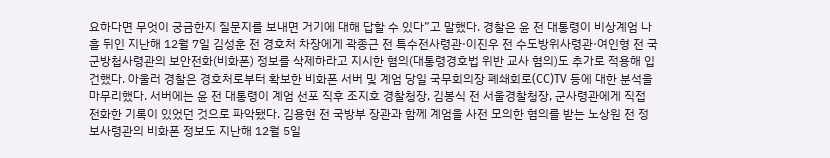요하다면 무엇이 궁금한지 질문지를 보내면 거기에 대해 답할 수 있다”고 말했다. 경찰은 윤 전 대통령이 비상계엄 나흘 뒤인 지난해 12월 7일 김성훈 전 경호처 차장에게 곽종근 전 특수전사령관·이진우 전 수도방위사령관·여인형 전 국군방첩사령관의 보안전화(비화폰) 정보를 삭제하라고 지시한 혐의(대통령경호법 위반 교사 혐의)도 추가로 적용해 입건했다. 아울러 경찰은 경호처로부터 확보한 비화폰 서버 및 계엄 당일 국무회의장 폐쇄회로(CC)TV 등에 대한 분석을 마무리했다. 서버에는 윤 전 대통령이 계엄 선포 직후 조지호 경찰청장, 김봉식 전 서울경찰청장, 군사령관에게 직접 전화한 기록이 있었던 것으로 파악됐다. 김용현 전 국방부 장관과 함께 계엄을 사전 모의한 혐의를 받는 노상원 전 정보사령관의 비화폰 정보도 지난해 12월 5일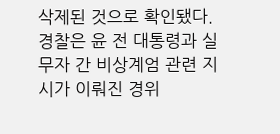삭제된 것으로 확인됐다. 경찰은 윤 전 대통령과 실무자 간 비상계엄 관련 지시가 이뤄진 경위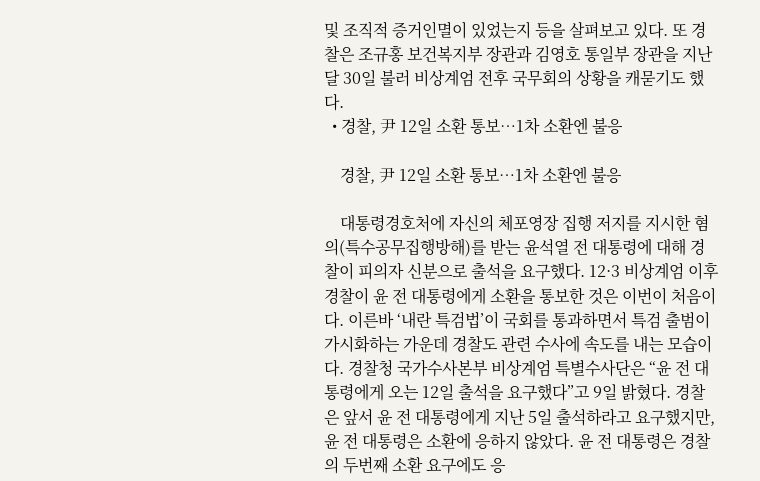및 조직적 증거인멸이 있었는지 등을 살펴보고 있다. 또 경찰은 조규홍 보건복지부 장관과 김영호 통일부 장관을 지난달 30일 불러 비상계엄 전후 국무회의 상황을 캐묻기도 했다.
  • 경찰, 尹 12일 소환 통보…1차 소환엔 불응

    경찰, 尹 12일 소환 통보…1차 소환엔 불응

    대통령경호처에 자신의 체포영장 집행 저지를 지시한 혐의(특수공무집행방해)를 받는 윤석열 전 대통령에 대해 경찰이 피의자 신분으로 출석을 요구했다. 12·3 비상계엄 이후 경찰이 윤 전 대통령에게 소환을 통보한 것은 이번이 처음이다. 이른바 ‘내란 특검법’이 국회를 통과하면서 특검 출범이 가시화하는 가운데 경찰도 관련 수사에 속도를 내는 모습이다. 경찰청 국가수사본부 비상계엄 특별수사단은 “윤 전 대통령에게 오는 12일 출석을 요구했다”고 9일 밝혔다. 경찰은 앞서 윤 전 대통령에게 지난 5일 출석하라고 요구했지만, 윤 전 대통령은 소환에 응하지 않았다. 윤 전 대통령은 경찰의 두번째 소환 요구에도 응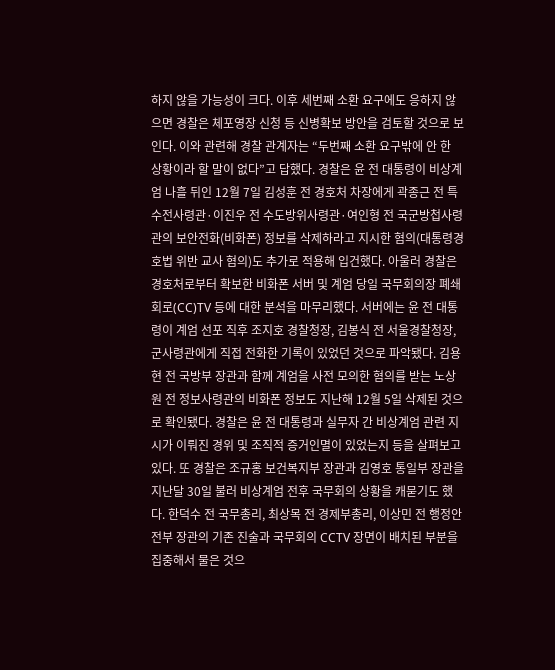하지 않을 가능성이 크다. 이후 세번째 소환 요구에도 응하지 않으면 경찰은 체포영장 신청 등 신병확보 방안을 검토할 것으로 보인다. 이와 관련해 경찰 관계자는 “두번째 소환 요구밖에 안 한 상황이라 할 말이 없다”고 답했다. 경찰은 윤 전 대통령이 비상계엄 나흘 뒤인 12월 7일 김성훈 전 경호처 차장에게 곽종근 전 특수전사령관·이진우 전 수도방위사령관·여인형 전 국군방첩사령관의 보안전화(비화폰) 정보를 삭제하라고 지시한 혐의(대통령경호법 위반 교사 혐의)도 추가로 적용해 입건했다. 아울러 경찰은 경호처로부터 확보한 비화폰 서버 및 계엄 당일 국무회의장 폐쇄회로(CC)TV 등에 대한 분석을 마무리했다. 서버에는 윤 전 대통령이 계엄 선포 직후 조지호 경찰청장, 김봉식 전 서울경찰청장, 군사령관에게 직접 전화한 기록이 있었던 것으로 파악됐다. 김용현 전 국방부 장관과 함께 계엄을 사전 모의한 혐의를 받는 노상원 전 정보사령관의 비화폰 정보도 지난해 12월 5일 삭제된 것으로 확인됐다. 경찰은 윤 전 대통령과 실무자 간 비상계엄 관련 지시가 이뤄진 경위 및 조직적 증거인멸이 있었는지 등을 살펴보고 있다. 또 경찰은 조규홍 보건복지부 장관과 김영호 통일부 장관을 지난달 30일 불러 비상계엄 전후 국무회의 상황을 캐묻기도 했다. 한덕수 전 국무총리, 최상목 전 경제부총리, 이상민 전 행정안전부 장관의 기존 진술과 국무회의 CCTV 장면이 배치된 부분을 집중해서 물은 것으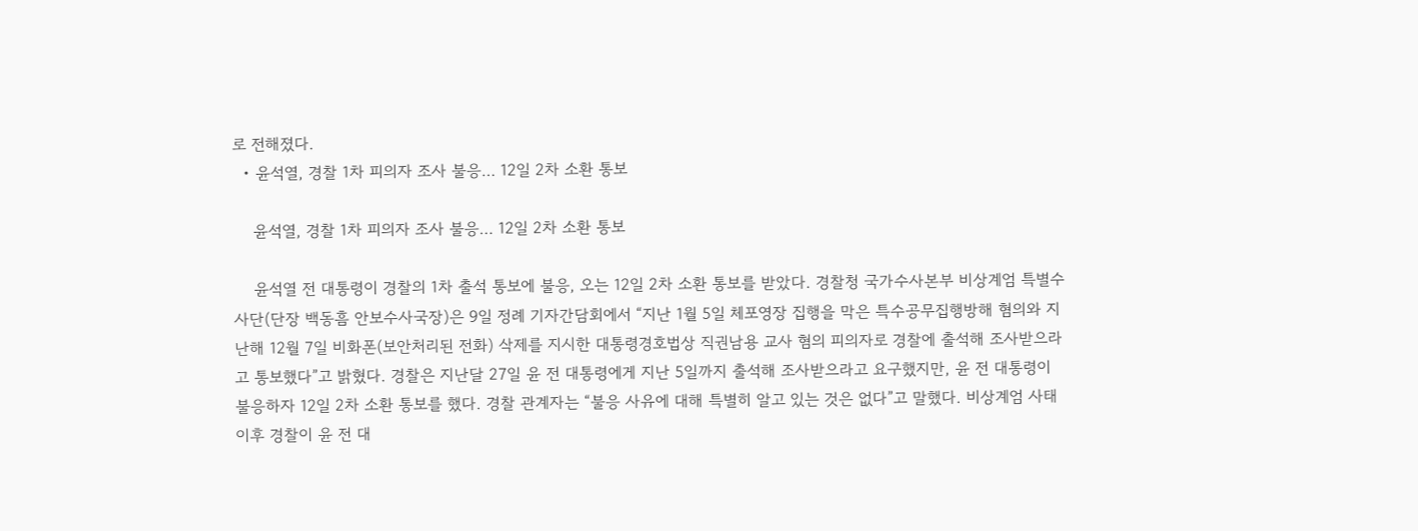로 전해졌다.
  • 윤석열, 경찰 1차 피의자 조사 불응… 12일 2차 소환 통보

    윤석열, 경찰 1차 피의자 조사 불응… 12일 2차 소환 통보

    윤석열 전 대통령이 경찰의 1차 출석 통보에 불응, 오는 12일 2차 소환 통보를 받았다. 경찰청 국가수사본부 비상계엄 특별수사단(단장 백동흠 안보수사국장)은 9일 정례 기자간담회에서 “지난 1월 5일 체포영장 집행을 막은 특수공무집행방해 혐의와 지난해 12월 7일 비화폰(보안처리된 전화) 삭제를 지시한 대통령경호법상 직권남용 교사 혐의 피의자로 경찰에 출석해 조사받으라고 통보했다”고 밝혔다. 경찰은 지난달 27일 윤 전 대통령에게 지난 5일까지 출석해 조사받으라고 요구했지만, 윤 전 대통령이 불응하자 12일 2차 소환 통보를 했다. 경찰 관계자는 “불응 사유에 대해 특별히 알고 있는 것은 없다”고 말했다. 비상계엄 사태 이후 경찰이 윤 전 대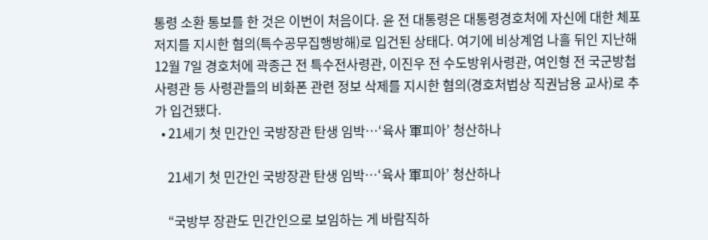통령 소환 통보를 한 것은 이번이 처음이다. 윤 전 대통령은 대통령경호처에 자신에 대한 체포 저지를 지시한 혐의(특수공무집행방해)로 입건된 상태다. 여기에 비상계엄 나흘 뒤인 지난해 12월 7일 경호처에 곽종근 전 특수전사령관, 이진우 전 수도방위사령관, 여인형 전 국군방첩사령관 등 사령관들의 비화폰 관련 정보 삭제를 지시한 혐의(경호처법상 직권남용 교사)로 추가 입건됐다.
  • 21세기 첫 민간인 국방장관 탄생 임박…‘육사 軍피아’ 청산하나

    21세기 첫 민간인 국방장관 탄생 임박…‘육사 軍피아’ 청산하나

    “국방부 장관도 민간인으로 보임하는 게 바람직하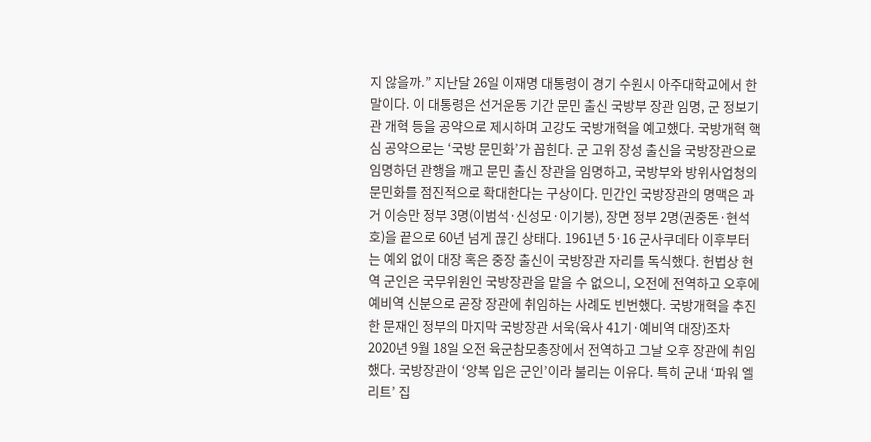지 않을까.” 지난달 26일 이재명 대통령이 경기 수원시 아주대학교에서 한 말이다. 이 대통령은 선거운동 기간 문민 출신 국방부 장관 임명, 군 정보기관 개혁 등을 공약으로 제시하며 고강도 국방개혁을 예고했다. 국방개혁 핵심 공약으로는 ‘국방 문민화’가 꼽힌다. 군 고위 장성 출신을 국방장관으로 임명하던 관행을 깨고 문민 출신 장관을 임명하고, 국방부와 방위사업청의 문민화를 점진적으로 확대한다는 구상이다. 민간인 국방장관의 명맥은 과거 이승만 정부 3명(이범석·신성모·이기붕), 장면 정부 2명(권중돈·현석호)을 끝으로 60년 넘게 끊긴 상태다. 1961년 5·16 군사쿠데타 이후부터는 예외 없이 대장 혹은 중장 출신이 국방장관 자리를 독식했다. 헌법상 현역 군인은 국무위원인 국방장관을 맡을 수 없으니, 오전에 전역하고 오후에 예비역 신분으로 곧장 장관에 취임하는 사례도 빈번했다. 국방개혁을 추진한 문재인 정부의 마지막 국방장관 서욱(육사 41기·예비역 대장)조차 2020년 9월 18일 오전 육군참모총장에서 전역하고 그날 오후 장관에 취임했다. 국방장관이 ‘양복 입은 군인’이라 불리는 이유다. 특히 군내 ‘파워 엘리트’ 집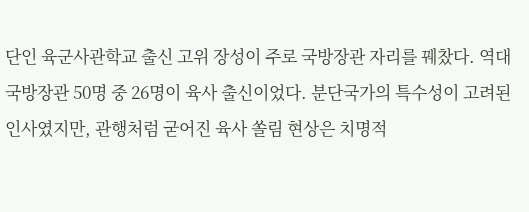단인 육군사관학교 출신 고위 장성이 주로 국방장관 자리를 꿰찼다. 역대 국방장관 50명 중 26명이 육사 출신이었다. 분단국가의 특수성이 고려된 인사였지만, 관행처럼 굳어진 육사 쏠림 현상은 치명적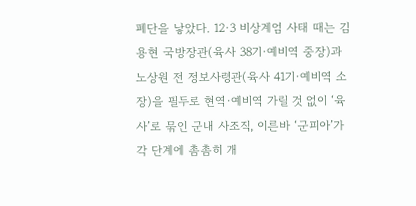폐단을 낳았다. 12·3 비상계엄 사태 때는 김용현 국방장관(육사 38기·예비역 중장)과 노상원 전 정보사령관(육사 41기·예비역 소장)을 필두로 현역·예비역 가릴 것 없이 ‘육사’로 묶인 군내 사조직, 이른바 ‘군피아’가 각 단계에 촘촘히 개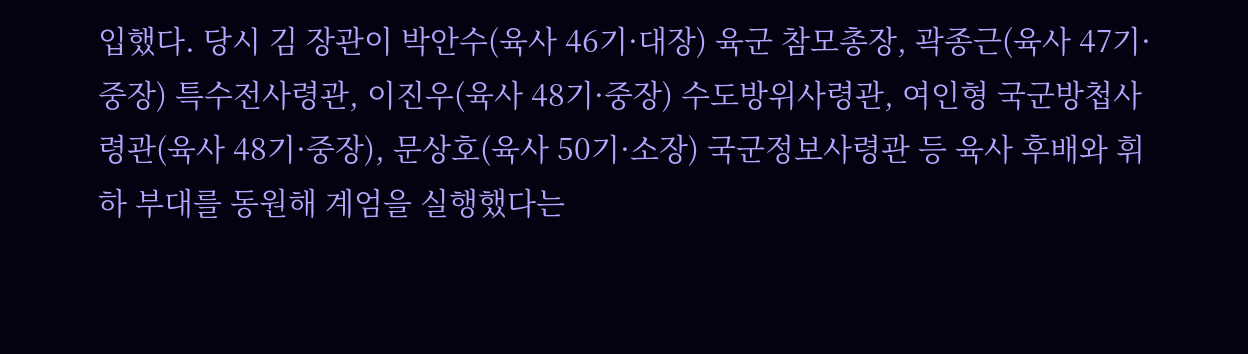입했다. 당시 김 장관이 박안수(육사 46기·대장) 육군 참모총장, 곽종근(육사 47기·중장) 특수전사령관, 이진우(육사 48기·중장) 수도방위사령관, 여인형 국군방첩사령관(육사 48기·중장), 문상호(육사 50기·소장) 국군정보사령관 등 육사 후배와 휘하 부대를 동원해 계엄을 실행했다는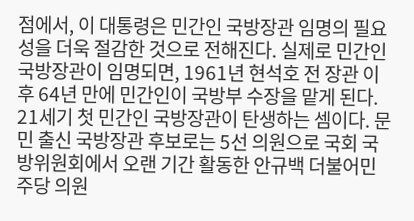점에서, 이 대통령은 민간인 국방장관 임명의 필요성을 더욱 절감한 것으로 전해진다. 실제로 민간인 국방장관이 임명되면, 1961년 현석호 전 장관 이후 64년 만에 민간인이 국방부 수장을 맡게 된다. 21세기 첫 민간인 국방장관이 탄생하는 셈이다. 문민 출신 국방장관 후보로는 5선 의원으로 국회 국방위원회에서 오랜 기간 활동한 안규백 더불어민주당 의원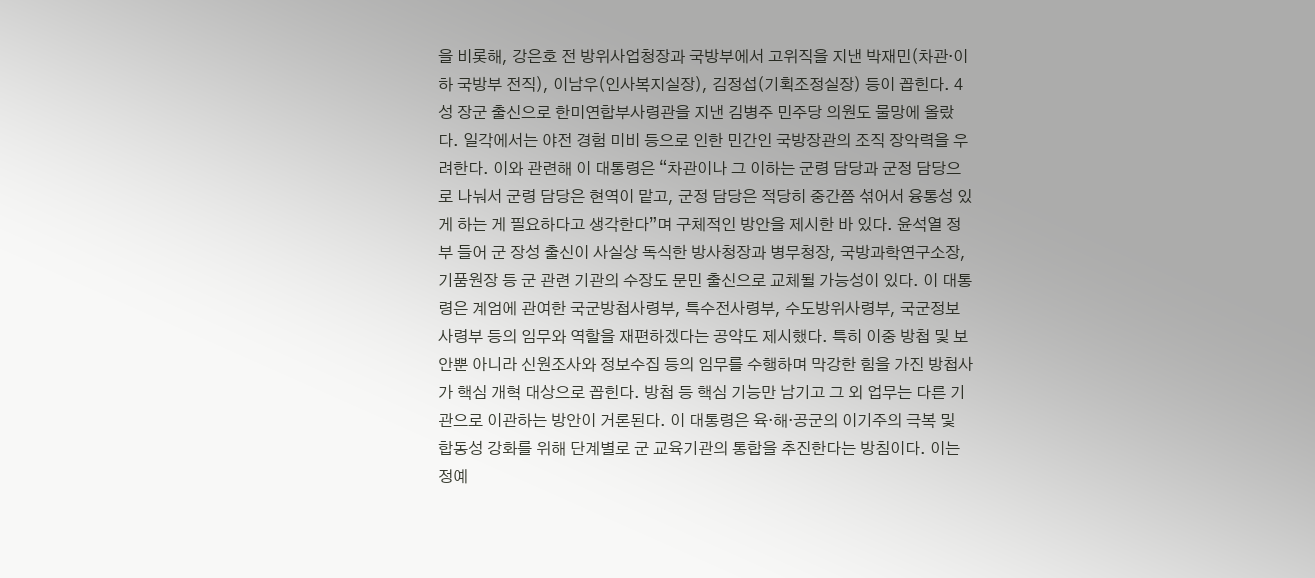을 비롯해, 강은호 전 방위사업청장과 국방부에서 고위직을 지낸 박재민(차관·이하 국방부 전직), 이남우(인사복지실장), 김정섭(기획조정실장) 등이 꼽힌다. 4성 장군 출신으로 한미연합부사령관을 지낸 김병주 민주당 의원도 물망에 올랐다. 일각에서는 야전 경험 미비 등으로 인한 민간인 국방장관의 조직 장악력을 우려한다. 이와 관련해 이 대통령은 “차관이나 그 이하는 군령 담당과 군정 담당으로 나눠서 군령 담당은 현역이 맡고, 군정 담당은 적당히 중간쯤 섞어서 융통성 있게 하는 게 필요하다고 생각한다”며 구체적인 방안을 제시한 바 있다. 윤석열 정부 들어 군 장성 출신이 사실상 독식한 방사청장과 병무청장, 국방과학연구소장, 기품원장 등 군 관련 기관의 수장도 문민 출신으로 교체될 가능성이 있다. 이 대통령은 계엄에 관여한 국군방첩사령부, 특수전사령부, 수도방위사령부, 국군정보사령부 등의 임무와 역할을 재편하겠다는 공약도 제시했다. 특히 이중 방첩 및 보안뿐 아니라 신원조사와 정보수집 등의 임무를 수행하며 막강한 힘을 가진 방첩사가 핵심 개혁 대상으로 꼽힌다. 방첩 등 핵심 기능만 남기고 그 외 업무는 다른 기관으로 이관하는 방안이 거론된다. 이 대통령은 육·해·공군의 이기주의 극복 및 합동성 강화를 위해 단계별로 군 교육기관의 통합을 추진한다는 방침이다. 이는 정예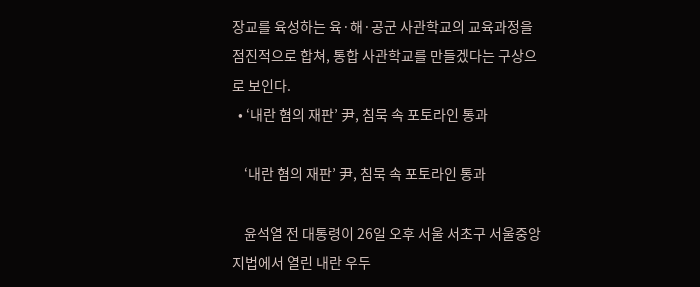장교를 육성하는 육·해·공군 사관학교의 교육과정을 점진적으로 합쳐, 통합 사관학교를 만들겠다는 구상으로 보인다.
  • ‘내란 혐의 재판’ 尹, 침묵 속 포토라인 통과

    ‘내란 혐의 재판’ 尹, 침묵 속 포토라인 통과

    윤석열 전 대통령이 26일 오후 서울 서초구 서울중앙지법에서 열린 내란 우두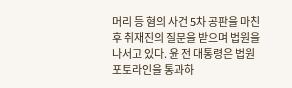머리 등 혐의 사건 5차 공판을 마친 후 취재진의 질문을 받으며 법원을 나서고 있다. 윤 전 대통령은 법원 포토라인을 통과하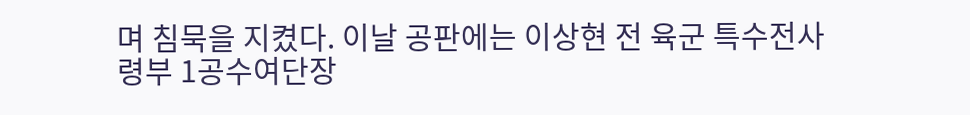며 침묵을 지켰다. 이날 공판에는 이상현 전 육군 특수전사령부 1공수여단장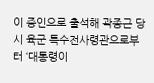이 증인으로 출석해 곽종근 당시 육군 특수전사령관으로부터 ‘대통령이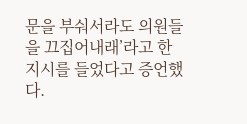문을 부숴서라도 의원들을 끄집어내래’라고 한 지시를 들었다고 증언했다.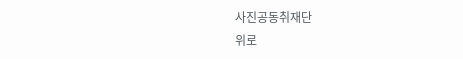사진공동취재단
위로